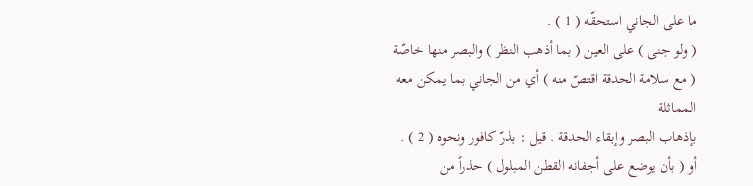ما على الجاني استحقّه ( 1 ) .
( ولو جنى ) على العين ( بما أذهب النظر ) والبصر منها خاصّة
( مع سلامة الحدقة اقتصّ منه ) أي من الجاني بما يمكن معه المماثلة
بإذهاب البصر وإبقاء الحدقة . قيل : بذرّ كافور ونحوه ( 2 ) .
أو ( بأن يوضع على أجفانه القطن المبلول ) حذراً من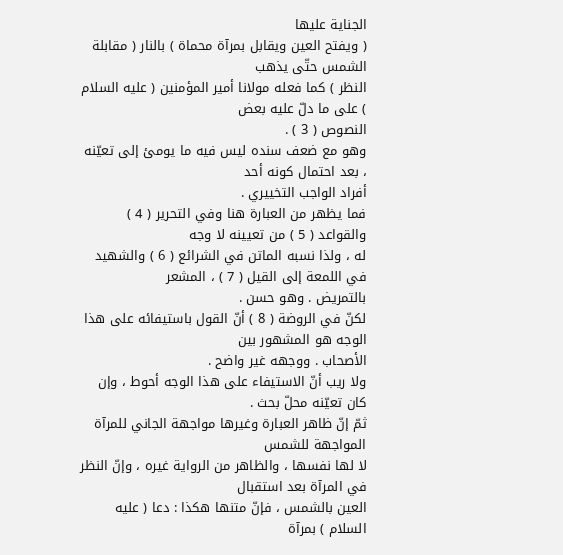الجناية عليها
( ويفتح العين ويقابل بمرآة محماة ) بالنار ( مقابلة الشمس حتّى يذهب
النظر ) كما فعله مولانا أمير المؤمنين ( عليه السلام ) على ما دلّ عليه بعض
النصوص ( 3 ) .
وهو مع ضعف سنده ليس فيه ما يومئ إلى تعيّنه ، بعد احتمال كونه أحد
أفراد الواجب التخييري .
فما يظهر من العبارة هنا وفي التحرير ( 4 ) والقواعد ( 5 ) من تعيينه لا وجه
له ، ولذا نسبه الماتن في الشرائع ( 6 ) والشهيد في اللمعة إلى القيل ( 7 ) ، المشعر
بالتمريض . وهو حسن .
لكنّ في الروضة ( 8 ) أنّ القول باستيفائه على هذا الوجه هو المشهور بين
الأصحاب . ووجهه غير واضح .
ولا ريب أنّ الاستيفاء على هذا الوجه أحوط ، وإن كان تعيّنه محلّ بحث .
ثمّ إنّ ظاهر العبارة وغيرها مواجهة الجاني للمرآة المواجهة للشمس
لا لها نفسها ، والظاهر من الرواية غيره ، وإنّ النظر في المرآة بعد استقبال
العين بالشمس ، فإنّ متنها هكذا : دعا ( عليه السلام ) بمرآة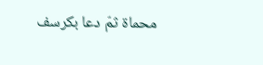محماة ثمّ دعا بكرسف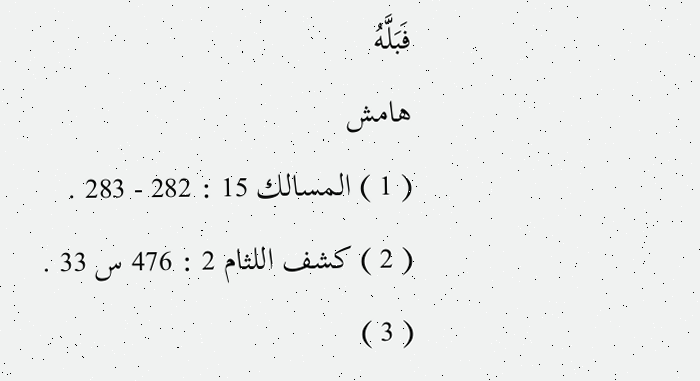فَبَلَّهُ
هامش
( 1 ) المسالك 15 : 282 - 283 .
( 2 ) كشف اللثام 2 : 476 س 33 .
( 3 )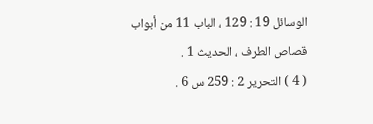الوسائل 19 : 129 ، الباب 11 من أبواب قصاص الطرف ، الحديث 1 .
( 4 ) التحرير 2 : 259 س 6 .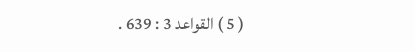( 5 ) القواعد 3 : 639 .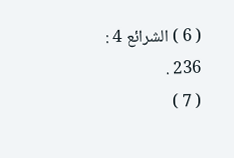( 6 ) الشرائع 4 : 236 .
( 7 )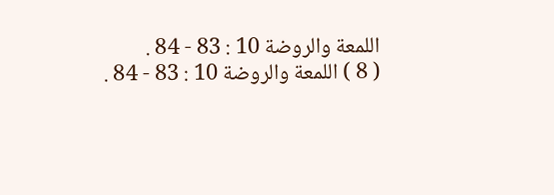اللمعة والروضة 10 : 83 - 84 .
( 8 ) اللمعة والروضة 10 : 83 - 84 .